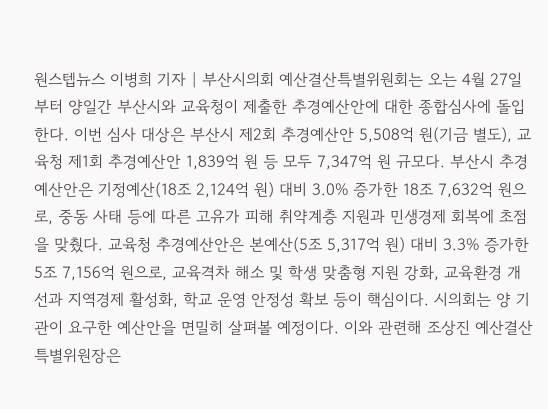원스텝뉴스 이병희 기자 | 부산시의회 예산결산특별위원회는 오는 4월 27일부터 양일간 부산시와 교육청이 제출한 추경예산안에 대한 종합심사에 돌입한다. 이번 심사 대상은 부산시 제2회 추경예산안 5,508억 원(기금 별도), 교육청 제1회 추경예산안 1,839억 원 등 모두 7,347억 원 규모다. 부산시 추경예산안은 기정예산(18조 2,124억 원) 대비 3.0% 증가한 18조 7,632억 원으로, 중동 사태 등에 따른 고유가 피해 취약계층 지원과 민생경제 회복에 초점을 맞췄다. 교육청 추경예산안은 본예산(5조 5,317억 원) 대비 3.3% 증가한 5조 7,156억 원으로, 교육격차 해소 및 학생 맞춤형 지원 강화, 교육환경 개선과 지역경제 활성화, 학교 운영 안정성 확보 등이 핵심이다. 시의회는 양 기관이 요구한 예산안을 면밀히 살펴볼 예정이다. 이와 관련해 조상진 예산결산특별위원장은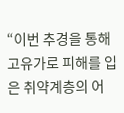“이번 추경을 통해 고유가로 피해를 입은 취약계층의 어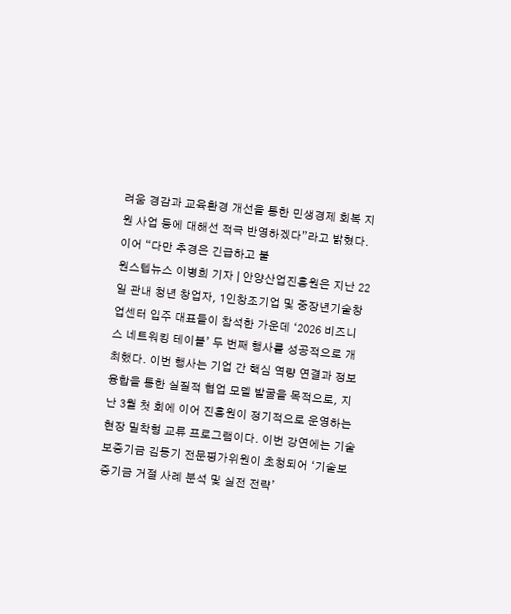려움 경감과 교육환경 개선을 통한 민생경제 회복 지원 사업 등에 대해선 적극 반영하겠다”라고 밝혔다. 이어 “다만 추경은 긴급하고 불
원스텝뉴스 이병희 기자 | 안양산업진흥원은 지난 22일 관내 청년 창업자, 1인창조기업 및 중장년기술창업센터 입주 대표들이 참석한 가운데 ‘2026 비즈니스 네트워킹 테이블’ 두 번째 행사를 성공적으로 개최했다. 이번 행사는 기업 간 핵심 역량 연결과 정보 융합을 통한 실질적 협업 모델 발굴을 목적으로, 지난 3월 첫 회에 이어 진흥원이 정기적으로 운영하는 현장 밀착형 교류 프로그램이다. 이번 강연에는 기술보증기금 김동기 전문평가위원이 초청되어 ‘기술보증기금 거절 사례 분석 및 실전 전략’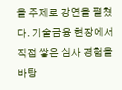을 주제로 강연을 펼쳤다. 기술금융 현장에서 직접 쌓은 심사 경험을 바탕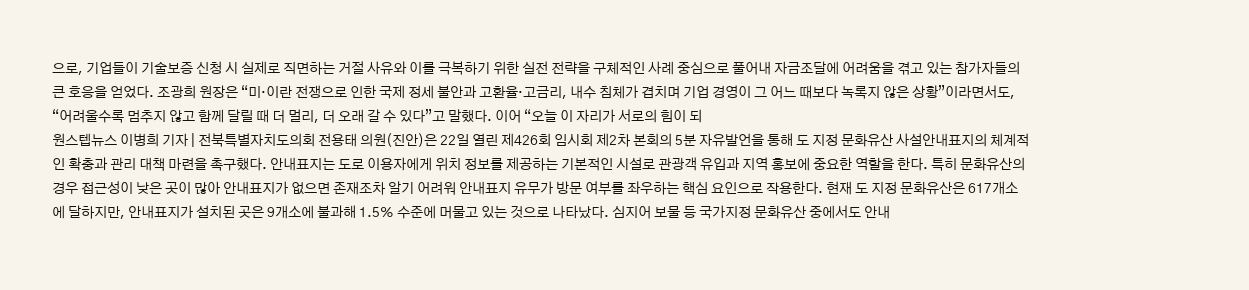으로, 기업들이 기술보증 신청 시 실제로 직면하는 거절 사유와 이를 극복하기 위한 실전 전략을 구체적인 사례 중심으로 풀어내 자금조달에 어려움을 겪고 있는 참가자들의 큰 호응을 얻었다. 조광희 원장은 “미·이란 전쟁으로 인한 국제 정세 불안과 고환율·고금리, 내수 침체가 겹치며 기업 경영이 그 어느 때보다 녹록지 않은 상황”이라면서도, “어려울수록 멈추지 않고 함께 달릴 때 더 멀리, 더 오래 갈 수 있다”고 말했다. 이어 “오늘 이 자리가 서로의 힘이 되
원스텝뉴스 이병희 기자 | 전북특별자치도의회 전용태 의원(진안)은 22일 열린 제426회 임시회 제2차 본회의 5분 자유발언을 통해 도 지정 문화유산 사설안내표지의 체계적인 확충과 관리 대책 마련을 촉구했다. 안내표지는 도로 이용자에게 위치 정보를 제공하는 기본적인 시설로 관광객 유입과 지역 홍보에 중요한 역할을 한다. 특히 문화유산의 경우 접근성이 낮은 곳이 많아 안내표지가 없으면 존재조차 알기 어려워 안내표지 유무가 방문 여부를 좌우하는 핵심 요인으로 작용한다. 현재 도 지정 문화유산은 617개소에 달하지만, 안내표지가 설치된 곳은 9개소에 불과해 1.5% 수준에 머물고 있는 것으로 나타났다. 심지어 보물 등 국가지정 문화유산 중에서도 안내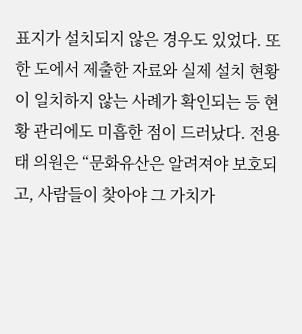표지가 설치되지 않은 경우도 있었다. 또한 도에서 제출한 자료와 실제 설치 현황이 일치하지 않는 사례가 확인되는 등 현황 관리에도 미흡한 점이 드러났다. 전용태 의원은 “문화유산은 알려져야 보호되고, 사람들이 찾아야 그 가치가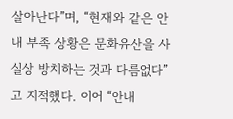살아난다”며, “현재와 같은 안내 부족 상황은 문화유산을 사실상 방치하는 것과 다름없다”고 지적했다. 이어 “안내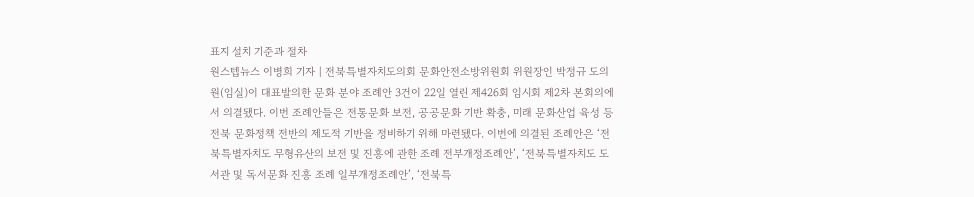표지 설치 기준과 절차
원스텝뉴스 이병희 기자 | 전북특별자치도의회 문화안전소방위원회 위원장인 박정규 도의원(임실)이 대표발의한 문화 분야 조례안 3건이 22일 열린 제426회 임시회 제2차 본회의에서 의결됐다. 이번 조례안들은 전통문화 보전, 공공문화 기반 확충, 미래 문화산업 육성 등 전북 문화정책 전반의 제도적 기반을 정비하기 위해 마련됐다. 이번에 의결된 조례안은 ‘전북특별자치도 무형유산의 보전 및 진흥에 관한 조례 전부개정조례안’, ‘전북특별자치도 도서관 및 독서문화 진흥 조례 일부개정조례안’, ‘전북특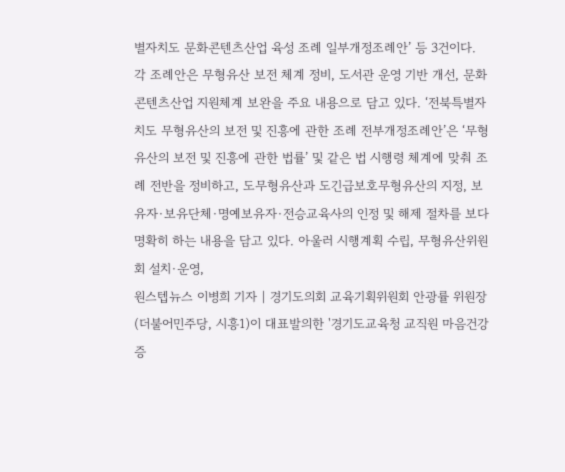별자치도 문화콘텐츠산업 육성 조례 일부개정조례안’ 등 3건이다. 각 조례안은 무형유산 보전 체계 정비, 도서관 운영 기반 개선, 문화콘텐츠산업 지원체계 보완을 주요 내용으로 담고 있다. ‘전북특별자치도 무형유산의 보전 및 진흥에 관한 조례 전부개정조례안’은 ‘무형유산의 보전 및 진흥에 관한 법률’ 및 같은 법 시행령 체계에 맞춰 조례 전반을 정비하고, 도무형유산과 도긴급보호무형유산의 지정, 보유자·보유단체·명예보유자·전승교육사의 인정 및 해제 절차를 보다 명확히 하는 내용을 담고 있다. 아울러 시행계획 수립, 무형유산위원회 설치·운영,
원스텝뉴스 이병희 기자 | 경기도의회 교육기획위원회 안광률 위원장(더불어민주당, 시흥1)이 대표발의한 '경기도교육청 교직원 마음건강 증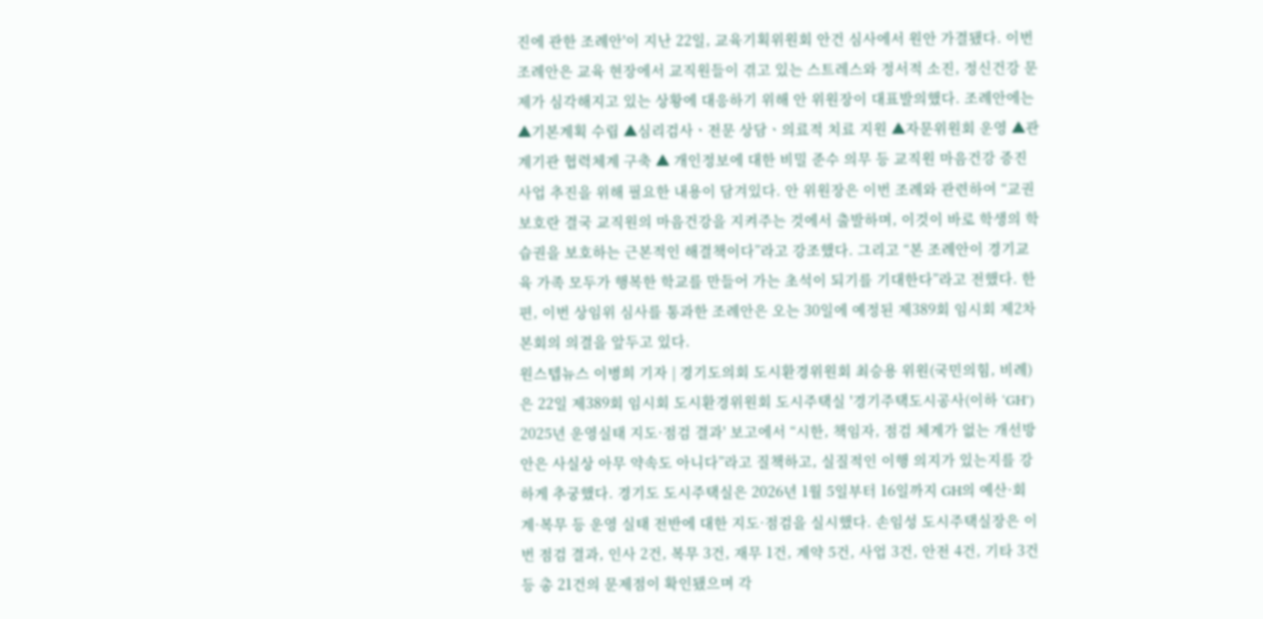진에 관한 조례안'이 지난 22일, 교육기획위원회 안건 심사에서 원안 가결됐다. 이번 조례안은 교육 현장에서 교직원들이 겪고 있는 스트레스와 정서적 소진, 정신건강 문제가 심각해지고 있는 상황에 대응하기 위해 안 위원장이 대표발의했다. 조례안에는 ▲기본계획 수립 ▲심리검사ㆍ전문 상담ㆍ의료적 치료 지원 ▲자문위원회 운영 ▲관계기관 협력체계 구축 ▲ 개인정보에 대한 비밀 준수 의무 등 교직원 마음건강 증진 사업 추진을 위해 필요한 내용이 담겨있다. 안 위원장은 이번 조례와 관련하여 “교권 보호란 결국 교직원의 마음건강을 지켜주는 것에서 출발하며, 이것이 바로 학생의 학습권을 보호하는 근본적인 해결책이다”라고 강조했다. 그리고 “본 조례안이 경기교육 가족 모두가 행복한 학교를 만들어 가는 초석이 되기를 기대한다”라고 전했다. 한편, 이번 상임위 심사를 통과한 조례안은 오는 30일에 예정된 제389회 임시회 제2차 본회의 의결을 앞두고 있다.
원스텝뉴스 이병희 기자 | 경기도의회 도시환경위원회 최승용 위원(국민의힘, 비례)은 22일 제389회 임시회 도시환경위원회 도시주택실 '경기주택도시공사(이하 ‘GH’) 2025년 운영실태 지도·점검 결과' 보고에서 “시한, 책임자, 점검 체계가 없는 개선방안은 사실상 아무 약속도 아니다”라고 질책하고, 실질적인 이행 의지가 있는지를 강하게 추궁했다. 경기도 도시주택실은 2026년 1월 5일부터 16일까지 GH의 예산·회계·복무 등 운영 실태 전반에 대한 지도·점검을 실시했다. 손임성 도시주택실장은 이번 점검 결과, 인사 2건, 복무 3건, 재무 1건, 계약 5건, 사업 3건, 안전 4건, 기타 3건 등 총 21건의 문제점이 확인됐으며 각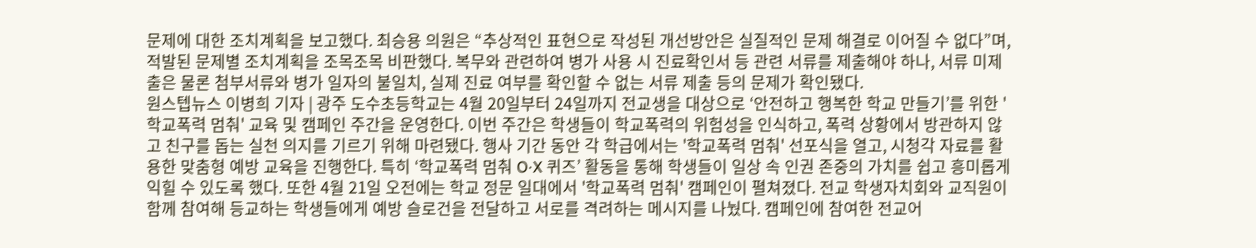문제에 대한 조치계획을 보고했다. 최승용 의원은 “추상적인 표현으로 작성된 개선방안은 실질적인 문제 해결로 이어질 수 없다”며, 적발된 문제별 조치계획을 조목조목 비판했다. 복무와 관련하여 병가 사용 시 진료확인서 등 관련 서류를 제출해야 하나, 서류 미제출은 물론 첨부서류와 병가 일자의 불일치, 실제 진료 여부를 확인할 수 없는 서류 제출 등의 문제가 확인됐다.
원스텝뉴스 이병희 기자 | 광주 도수초등학교는 4월 20일부터 24일까지 전교생을 대상으로 ‘안전하고 행복한 학교 만들기’를 위한 '학교폭력 멈춰' 교육 및 캠페인 주간을 운영한다. 이번 주간은 학생들이 학교폭력의 위험성을 인식하고, 폭력 상황에서 방관하지 않고 친구를 돕는 실천 의지를 기르기 위해 마련됐다. 행사 기간 동안 각 학급에서는 '학교폭력 멈춰' 선포식을 열고, 시청각 자료를 활용한 맞춤형 예방 교육을 진행한다. 특히 ‘학교폭력 멈춰 O·X 퀴즈’ 활동을 통해 학생들이 일상 속 인권 존중의 가치를 쉽고 흥미롭게 익힐 수 있도록 했다. 또한 4월 21일 오전에는 학교 정문 일대에서 '학교폭력 멈춰' 캠페인이 펼쳐졌다. 전교 학생자치회와 교직원이 함께 참여해 등교하는 학생들에게 예방 슬로건을 전달하고 서로를 격려하는 메시지를 나눴다. 캠페인에 참여한 전교어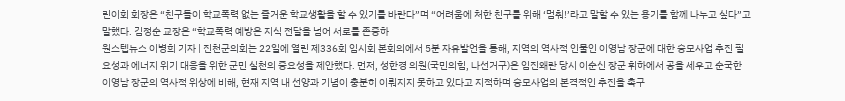린이회 회장은 “친구들이 학교폭력 없는 즐거운 학교생활을 할 수 있기를 바란다”며 “어려움에 처한 친구를 위해 ‘멈춰!’라고 말할 수 있는 용기를 함께 나누고 싶다”고 말했다. 김정순 교장은 “학교폭력 예방은 지식 전달을 넘어 서로를 존중하
원스텝뉴스 이병희 기자 | 진천군의회는 22일에 열린 제336회 임시회 본회의에서 5분 자유발언을 통해, 지역의 역사적 인물인 이영남 장군에 대한 숭모사업 추진 필요성과 에너지 위기 대응을 위한 군민 실천의 중요성을 제안했다. 먼저, 성한경 의원(국민의힘, 나선거구)은 임진왜란 당시 이순신 장군 휘하에서 공을 세우고 순국한 이영남 장군의 역사적 위상에 비해, 현재 지역 내 선양과 기념이 충분히 이뤄지지 못하고 있다고 지적하며 숭모사업의 본격적인 추진을 촉구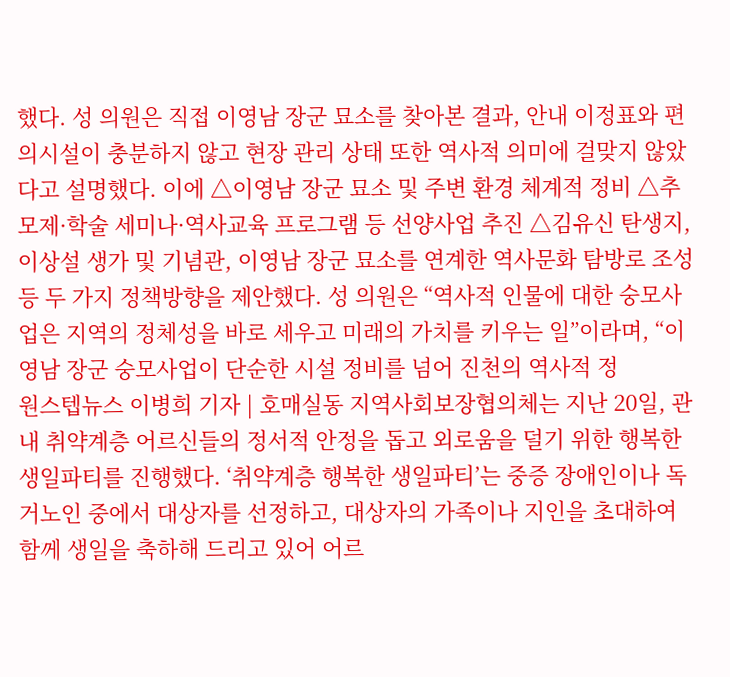했다. 성 의원은 직접 이영남 장군 묘소를 찾아본 결과, 안내 이정표와 편의시설이 충분하지 않고 현장 관리 상태 또한 역사적 의미에 걸맞지 않았다고 설명했다. 이에 △이영남 장군 묘소 및 주변 환경 체계적 정비 △추모제·학술 세미나·역사교육 프로그램 등 선양사업 추진 △김유신 탄생지, 이상설 생가 및 기념관, 이영남 장군 묘소를 연계한 역사문화 탐방로 조성 등 두 가지 정책방향을 제안했다. 성 의원은 “역사적 인물에 대한 숭모사업은 지역의 정체성을 바로 세우고 미래의 가치를 키우는 일”이라며, “이영남 장군 숭모사업이 단순한 시설 정비를 넘어 진천의 역사적 정
원스텝뉴스 이병희 기자 | 호매실동 지역사회보장협의체는 지난 20일, 관내 취약계층 어르신들의 정서적 안정을 돕고 외로움을 덜기 위한 행복한 생일파티를 진행했다. ‘취약계층 행복한 생일파티’는 중증 장애인이나 독거노인 중에서 대상자를 선정하고, 대상자의 가족이나 지인을 초대하여 함께 생일을 축하해 드리고 있어 어르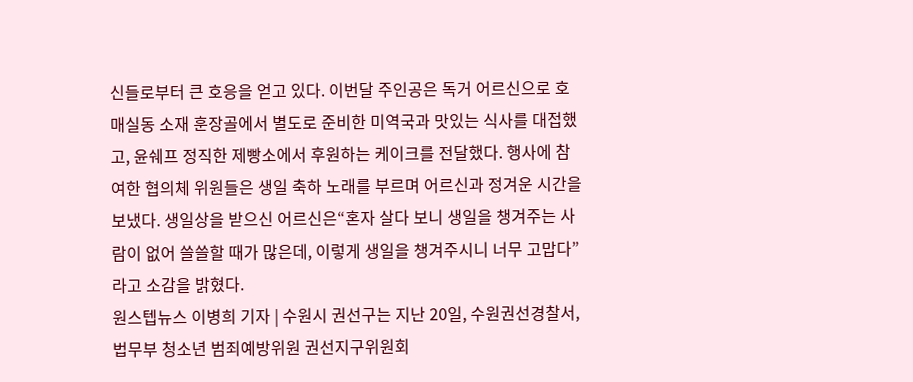신들로부터 큰 호응을 얻고 있다. 이번달 주인공은 독거 어르신으로 호매실동 소재 훈장골에서 별도로 준비한 미역국과 맛있는 식사를 대접했고, 윤쉐프 정직한 제빵소에서 후원하는 케이크를 전달했다. 행사에 참여한 협의체 위원들은 생일 축하 노래를 부르며 어르신과 정겨운 시간을 보냈다. 생일상을 받으신 어르신은“혼자 살다 보니 생일을 챙겨주는 사람이 없어 쓸쓸할 때가 많은데, 이렇게 생일을 챙겨주시니 너무 고맙다”라고 소감을 밝혔다.
원스텝뉴스 이병희 기자 | 수원시 권선구는 지난 20일, 수원권선경찰서, 법무부 청소년 범죄예방위원 권선지구위원회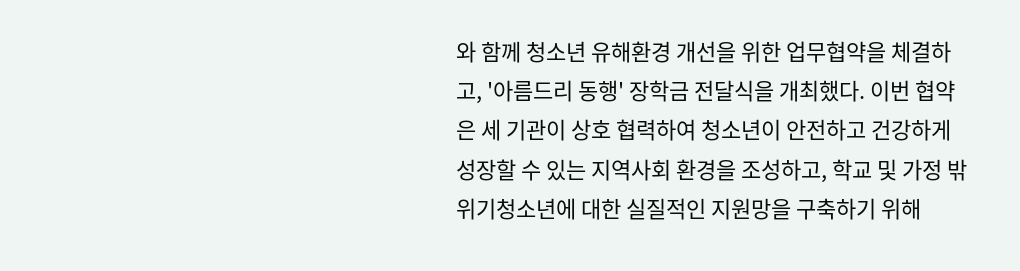와 함께 청소년 유해환경 개선을 위한 업무협약을 체결하고, '아름드리 동행' 장학금 전달식을 개최했다. 이번 협약은 세 기관이 상호 협력하여 청소년이 안전하고 건강하게 성장할 수 있는 지역사회 환경을 조성하고, 학교 및 가정 밖 위기청소년에 대한 실질적인 지원망을 구축하기 위해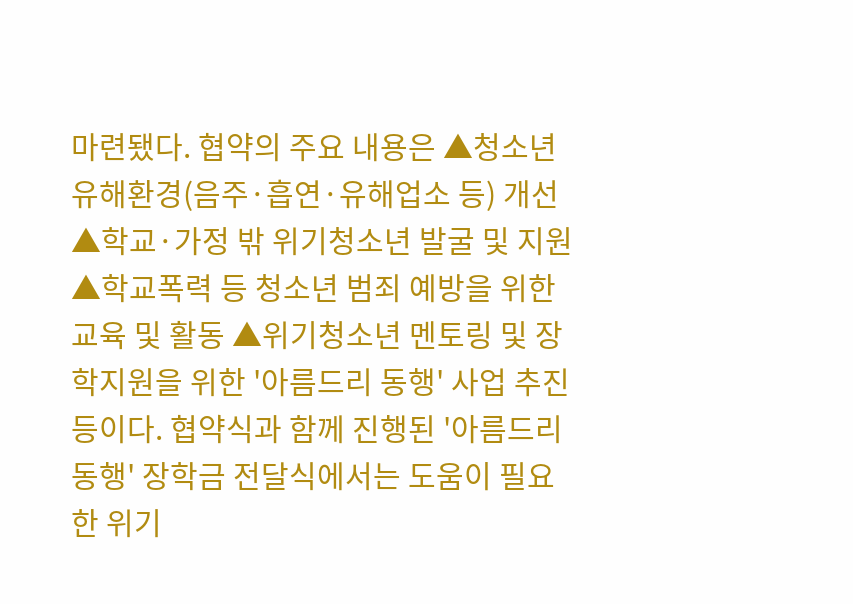마련됐다. 협약의 주요 내용은 ▲청소년 유해환경(음주·흡연·유해업소 등) 개선 ▲학교·가정 밖 위기청소년 발굴 및 지원 ▲학교폭력 등 청소년 범죄 예방을 위한 교육 및 활동 ▲위기청소년 멘토링 및 장학지원을 위한 '아름드리 동행' 사업 추진 등이다. 협약식과 함께 진행된 '아름드리 동행' 장학금 전달식에서는 도움이 필요한 위기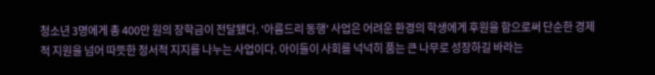청소년 3명에게 총 400만 원의 장학금이 전달됐다. '아름드리 동행' 사업은 어려운 환경의 학생에게 후원을 함으로써 단순한 경제적 지원을 넘어 따뜻한 정서적 지지를 나누는 사업이다. 아이들이 사회를 넉넉히 품는 큰 나무로 성장하길 바라는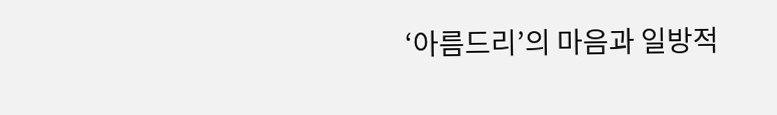‘아름드리’의 마음과 일방적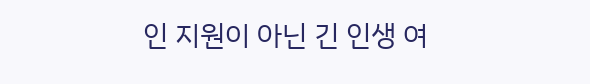인 지원이 아닌 긴 인생 여